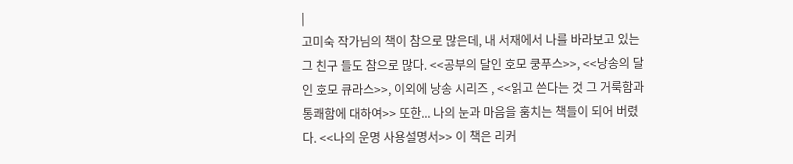|
고미숙 작가님의 책이 참으로 많은데, 내 서재에서 나를 바라보고 있는 그 친구 들도 참으로 많다. <<공부의 달인 호모 쿵푸스>>, <<낭송의 달인 호모 큐라스>>, 이외에 낭송 시리즈 , <<읽고 쓴다는 것 그 거룩함과 통쾌함에 대하여>> 또한... 나의 눈과 마음을 훔치는 책들이 되어 버렸다. <<나의 운명 사용설명서>> 이 책은 리커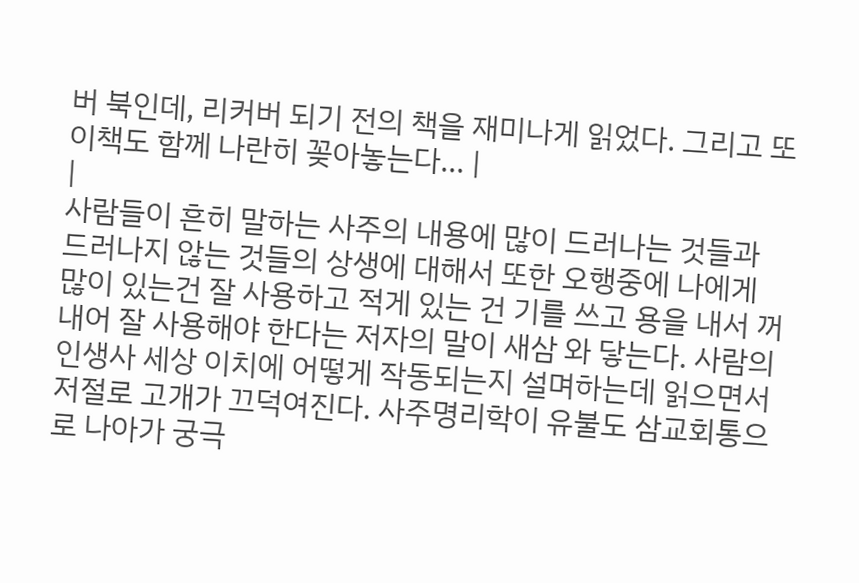버 북인데, 리커버 되기 전의 책을 재미나게 읽었다. 그리고 또 이책도 함께 나란히 꽂아놓는다... |
|
사람들이 흔히 말하는 사주의 내용에 많이 드러나는 것들과 드러나지 않는 것들의 상생에 대해서 또한 오행중에 나에게 많이 있는건 잘 사용하고 적게 있는 건 기를 쓰고 용을 내서 꺼내어 잘 사용해야 한다는 저자의 말이 새삼 와 닿는다. 사람의 인생사 세상 이치에 어떻게 작동되는지 설며하는데 읽으면서 저절로 고개가 끄덕여진다. 사주명리학이 유불도 삼교회통으로 나아가 궁극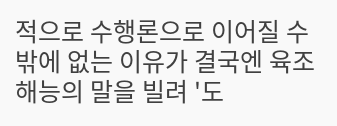적으로 수행론으로 이어질 수밖에 없는 이유가 결국엔 육조해능의 말을 빌려 '도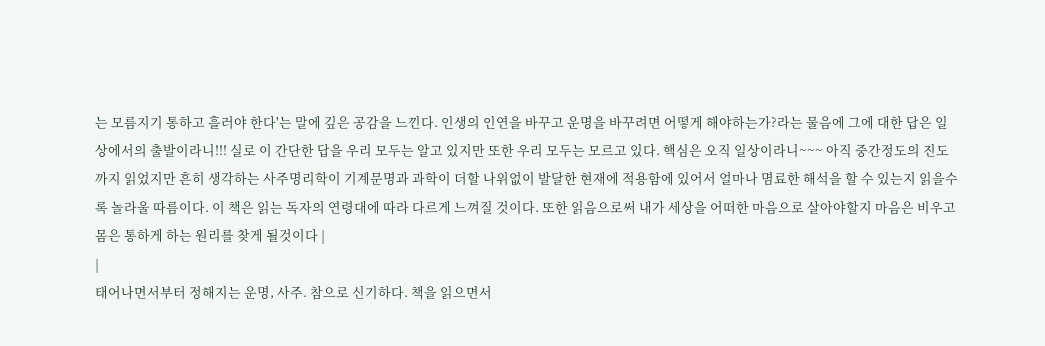는 모름지기 통하고 흘러야 한다'는 말에 깊은 공감을 느낀다. 인생의 인연을 바꾸고 운명을 바꾸려면 어떻게 해야하는가?라는 물음에 그에 대한 답은 일상에서의 출발이라니!!! 실로 이 간단한 답을 우리 모두는 알고 있지만 또한 우리 모두는 모르고 있다. 핵심은 오직 일상이라니~~~ 아직 중간정도의 진도까지 읽었지만 흔히 생각하는 사주명리학이 기계문명과 과학이 더할 나위없이 발달한 현재에 적용함에 있어서 얼마나 몀료한 해석을 할 수 있는지 읽을수록 놀라울 따름이다. 이 책은 읽는 독자의 연령대에 따라 다르게 느껴질 것이다. 또한 읽음으로써 내가 세상을 어떠한 마음으로 살아야할지 마음은 비우고 몸은 통하게 하는 원리를 찾게 될것이다 |
|
태어나면서부터 정해지는 운명, 사주. 참으로 신기하다. 책을 읽으면서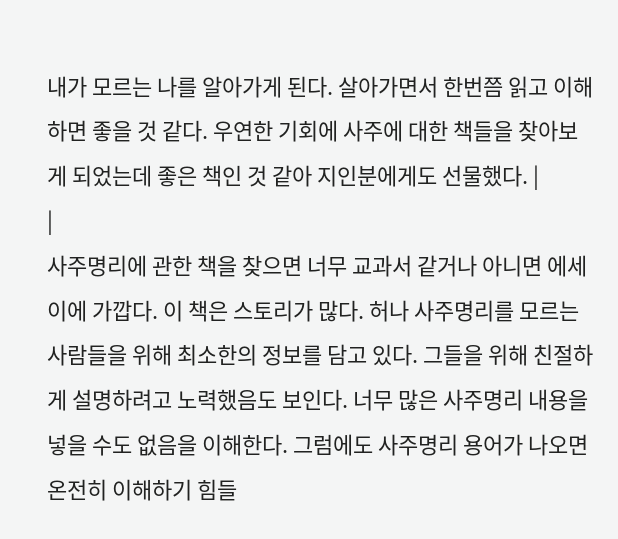내가 모르는 나를 알아가게 된다. 살아가면서 한번쯤 읽고 이해하면 좋을 것 같다. 우연한 기회에 사주에 대한 책들을 찾아보게 되었는데 좋은 책인 것 같아 지인분에게도 선물했다. |
|
사주명리에 관한 책을 찾으면 너무 교과서 같거나 아니면 에세이에 가깝다. 이 책은 스토리가 많다. 허나 사주명리를 모르는 사람들을 위해 최소한의 정보를 담고 있다. 그들을 위해 친절하게 설명하려고 노력했음도 보인다. 너무 많은 사주명리 내용을 넣을 수도 없음을 이해한다. 그럼에도 사주명리 용어가 나오면 온전히 이해하기 힘들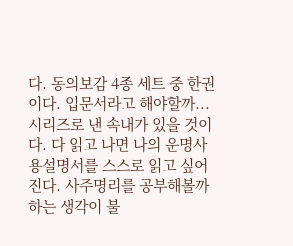다. 동의보감 4종 세트 중 한권이다. 입문서라고 해야할까... 시리즈로 낸 속내가 있을 것이다. 다 읽고 나면 나의 운명사용설명서를 스스로 읽고 싶어진다. 사주명리를 공부해볼까하는 생각이 불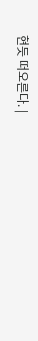현듯 떠오른다. |